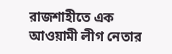রাজশাহীতে এক আওয়ামী লীগ নেতার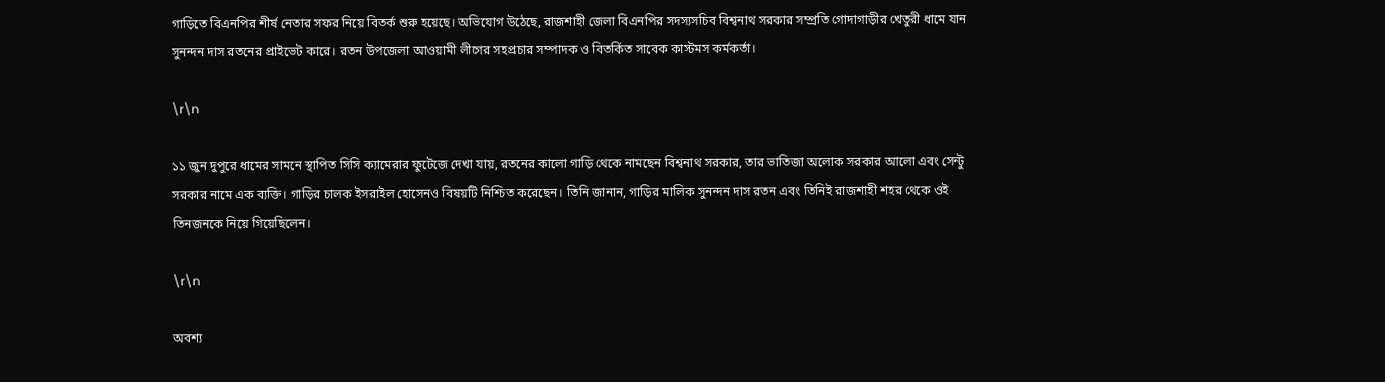গাড়িতে বিএনপির শীর্ষ নেতার সফর নিয়ে বিতর্ক শুরু হয়েছে। অভিযোগ উঠেছে, রাজশাহী জেলা বিএনপির সদস্যসচিব বিশ্বনাথ সরকার সম্প্রতি গোদাগাড়ীর খেতুরী ধামে যান সুনন্দন দাস রতনের প্রাইভেট কারে। রতন উপজেলা আওয়ামী লীগের সহপ্রচার সম্পাদক ও বিতর্কিত সাবেক কাস্টমস কর্মকর্তা।

\r\n

১১ জুন দুপুরে ধামের সামনে স্থাপিত সিসি ক্যামেরার ফুটেজে দেখা যায়, রতনের কালো গাড়ি থেকে নামছেন বিশ্বনাথ সরকার, তার ভাতিজা অলোক সরকার আলো এবং সেন্টু সরকার নামে এক ব্যক্তি। গাড়ির চালক ইসরাইল হোসেনও বিষয়টি নিশ্চিত করেছেন। তিনি জানান, গাড়ির মালিক সুনন্দন দাস রতন এবং তিনিই রাজশাহী শহর থেকে ওই তিনজনকে নিয়ে গিয়েছিলেন।

\r\n

অবশ্য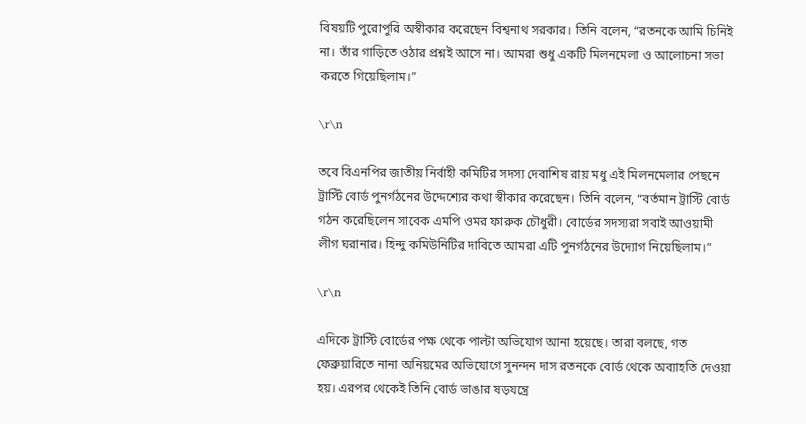বিষয়টি পুরোপুরি অস্বীকার করেছেন বিশ্বনাথ সরকার। তিনি বলেন, “রতনকে আমি চিনিই না। তাঁর গাড়িতে ওঠার প্রশ্নই আসে না। আমরা শুধু একটি মিলনমেলা ও আলোচনা সভা করতে গিয়েছিলাম।”

\r\n

তবে বিএনপির জাতীয় নির্বাহী কমিটির সদস্য দেবাশিষ রায় মধু এই মিলনমেলার পেছনে ট্রাস্টি বোর্ড পুনর্গঠনের উদ্দেশ্যের কথা স্বীকার করেছেন। তিনি বলেন, “বর্তমান ট্রাস্টি বোর্ড গঠন করেছিলেন সাবেক এমপি ওমর ফারুক চৌধুরী। বোর্ডের সদস্যরা সবাই আওয়ামী লীগ ঘরানার। হিন্দু কমিউনিটির দাবিতে আমরা এটি পুনর্গঠনের উদ্যোগ নিয়েছিলাম।”

\r\n

এদিকে ট্রাস্টি বোর্ডের পক্ষ থেকে পাল্টা অভিযোগ আনা হয়েছে। তারা বলছে, গত ফেব্রুয়ারিতে নানা অনিয়মের অভিযোগে সুনন্দন দাস রতনকে বোর্ড থেকে অব্যাহতি দেওয়া হয়। এরপর থেকেই তিনি বোর্ড ভাঙার ষড়যন্ত্রে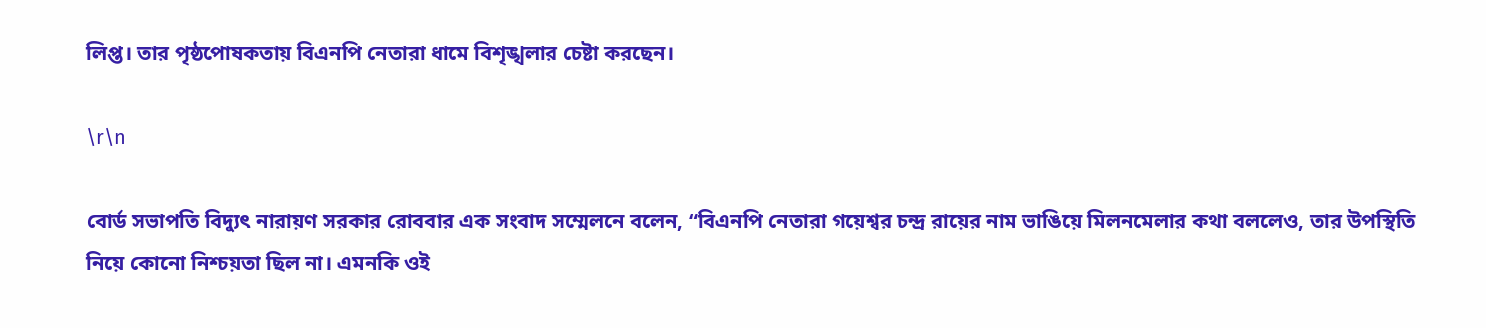লিপ্ত। তার পৃষ্ঠপোষকতায় বিএনপি নেতারা ধামে বিশৃঙ্খলার চেষ্টা করছেন।

\r\n

বোর্ড সভাপতি বিদ্যুৎ নারায়ণ সরকার রোববার এক সংবাদ সম্মেলনে বলেন, “বিএনপি নেতারা গয়েশ্বর চন্দ্র রায়ের নাম ভাঙিয়ে মিলনমেলার কথা বললেও, তার উপস্থিতি নিয়ে কোনো নিশ্চয়তা ছিল না। এমনকি ওই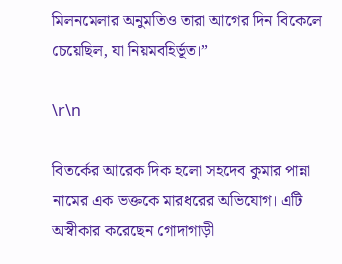মিলনমেলার অনুমতিও তারা আগের দিন বিকেলে চেয়েছিল, যা নিয়মবহির্ভূত।”

\r\n

বিতর্কের আরেক দিক হলো সহদেব কুমার পান্না নামের এক ভক্তকে মারধরের অভিযোগ। এটি অস্বীকার করেছেন গোদাগাড়ী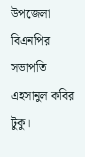উপজেলা বিএনপির সভাপতি এহসানুল কবির টুকু।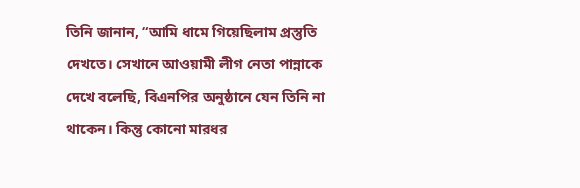তিনি জানান, “আমি ধামে গিয়েছিলাম প্রস্তুতি দেখতে। সেখানে আওয়ামী লীগ নেতা পান্নাকে দেখে বলেছি, বিএনপির অনুষ্ঠানে যেন তিনি না থাকেন। কিন্তু কোনো মারধর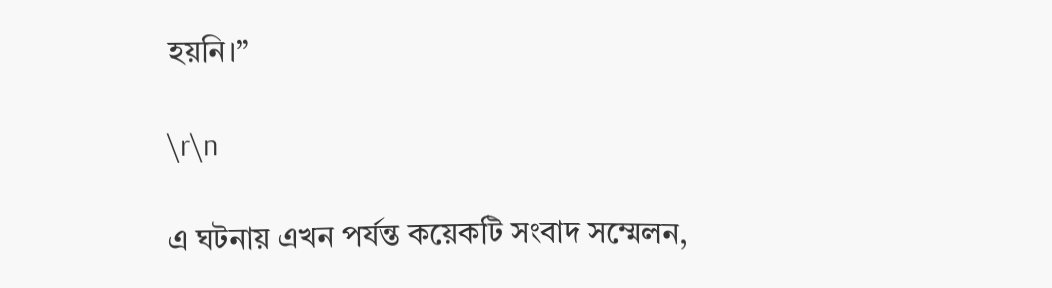হয়নি।”

\r\n

এ ঘটনায় এখন পর্যন্ত কয়েকটি সংবাদ সম্মেলন,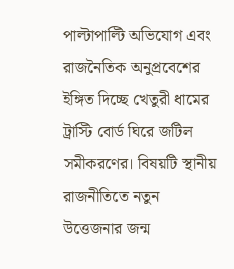পাল্টাপাল্টি অভিযোগ এবং রাজনৈতিক অনুপ্রবেশের ইঙ্গিত দিচ্ছে খেতুরী ধামের ট্রাস্টি বোর্ড ঘিরে জটিল সমীকরণের। বিষয়টি স্থানীয় রাজনীতিতে নতুন উত্তেজনার জন্ম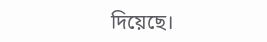দিয়েছে।